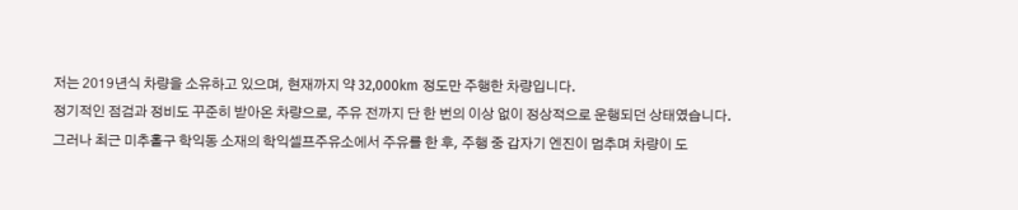저는 2019년식 차량을 소유하고 있으며, 현재까지 약 32,000km 정도만 주행한 차량입니다.
정기적인 점검과 정비도 꾸준히 받아온 차량으로, 주유 전까지 단 한 번의 이상 없이 정상적으로 운행되던 상태였습니다.
그러나 최근 미추홀구 학익동 소재의 학익셀프주유소에서 주유를 한 후, 주행 중 갑자기 엔진이 멈추며 차량이 도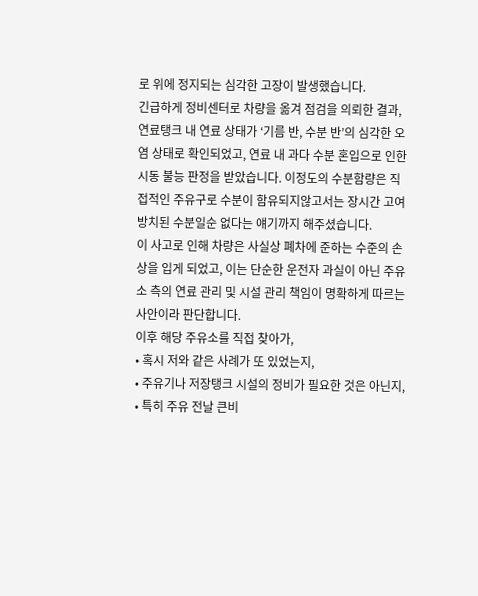로 위에 정지되는 심각한 고장이 발생했습니다.
긴급하게 정비센터로 차량을 옮겨 점검을 의뢰한 결과, 연료탱크 내 연료 상태가 ‘기름 반, 수분 반’의 심각한 오염 상태로 확인되었고, 연료 내 과다 수분 혼입으로 인한 시동 불능 판정을 받았습니다. 이정도의 수분함량은 직접적인 주유구로 수분이 함유되지않고서는 장시간 고여 방치된 수분일순 없다는 얘기까지 해주셨습니다.
이 사고로 인해 차량은 사실상 폐차에 준하는 수준의 손상을 입게 되었고, 이는 단순한 운전자 과실이 아닌 주유소 측의 연료 관리 및 시설 관리 책임이 명확하게 따르는 사안이라 판단합니다.
이후 해당 주유소를 직접 찾아가,
• 혹시 저와 같은 사례가 또 있었는지,
• 주유기나 저장탱크 시설의 정비가 필요한 것은 아닌지,
• 특히 주유 전날 큰비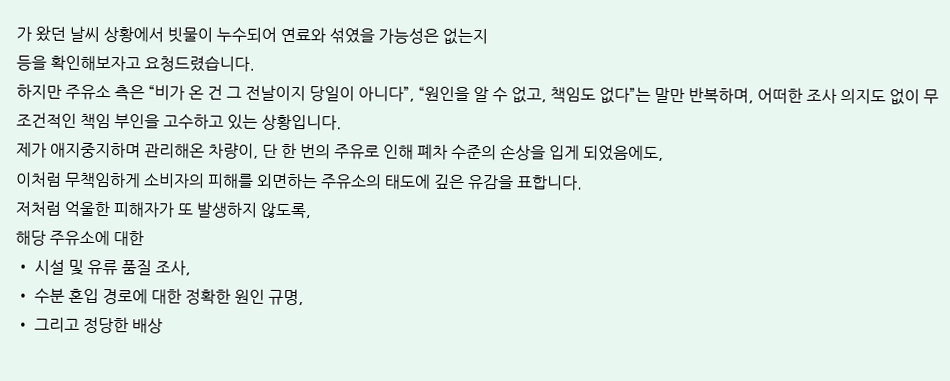가 왔던 날씨 상황에서 빗물이 누수되어 연료와 섞였을 가능성은 없는지
등을 확인해보자고 요청드렸습니다.
하지만 주유소 측은 “비가 온 건 그 전날이지 당일이 아니다”, “원인을 알 수 없고, 책임도 없다”는 말만 반복하며, 어떠한 조사 의지도 없이 무조건적인 책임 부인을 고수하고 있는 상황입니다.
제가 애지중지하며 관리해온 차량이, 단 한 번의 주유로 인해 폐차 수준의 손상을 입게 되었음에도,
이처럼 무책임하게 소비자의 피해를 외면하는 주유소의 태도에 깊은 유감을 표합니다.
저처럼 억울한 피해자가 또 발생하지 않도록,
해당 주유소에 대한
• 시설 및 유류 품질 조사,
• 수분 혼입 경로에 대한 정확한 원인 규명,
• 그리고 정당한 배상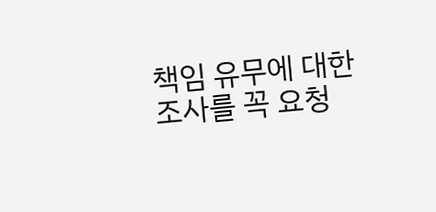책임 유무에 대한 조사를 꼭 요청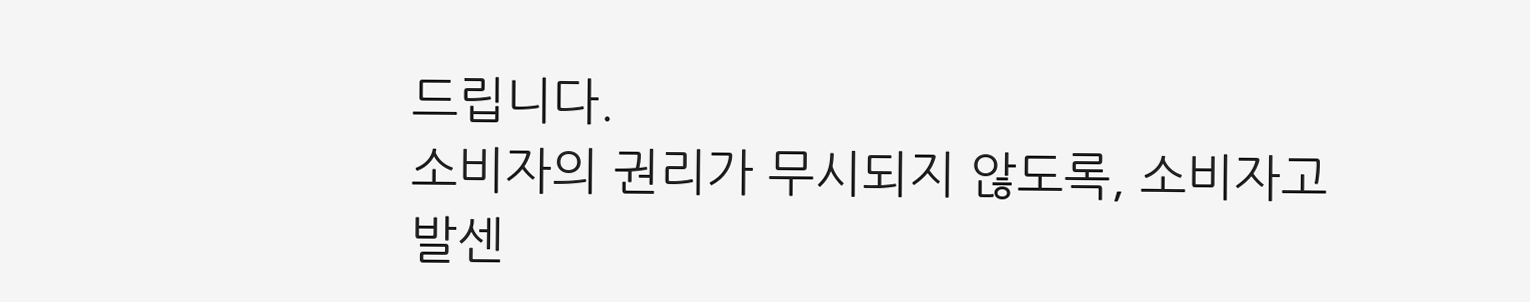드립니다.
소비자의 권리가 무시되지 않도록, 소비자고발센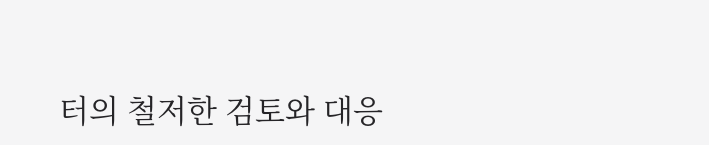터의 철저한 검토와 대응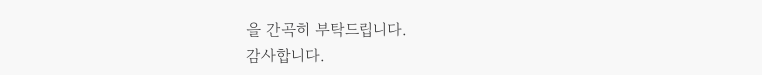을 간곡히 부탁드립니다.
감사합니다.